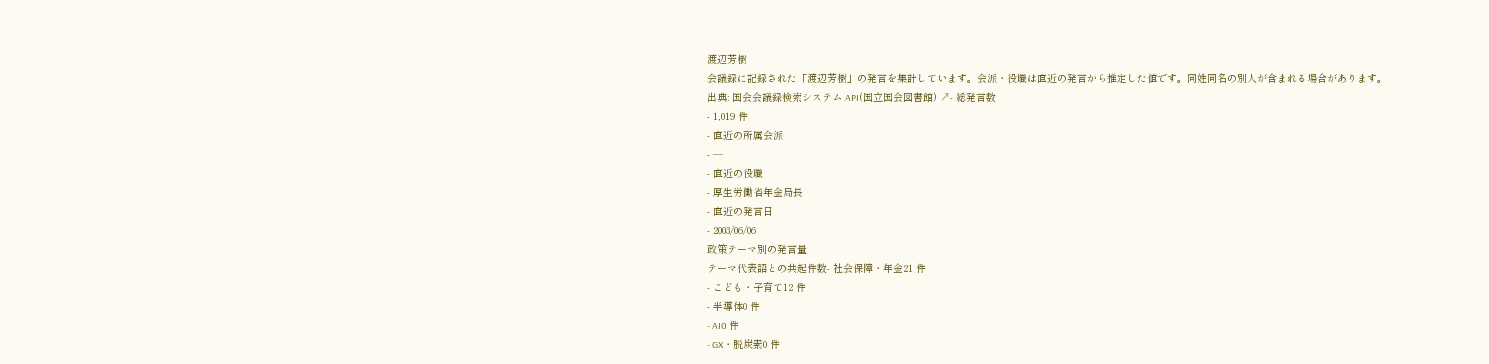渡辺芳樹
会議録に記録された「渡辺芳樹」の発言を集計しています。会派・役職は直近の発言から推定した値です。同姓同名の別人が含まれる場合があります。
出典: 国会会議録検索システム API(国立国会図書館) ↗- 総発言数
- 1,019 件
- 直近の所属会派
- —
- 直近の役職
- 厚生労働省年金局長
- 直近の発言日
- 2003/06/06
政策テーマ別の発言量
テーマ代表語との共起件数- 社会保障・年金21 件
- こども・子育て12 件
- 半導体0 件
- AI0 件
- GX・脱炭素0 件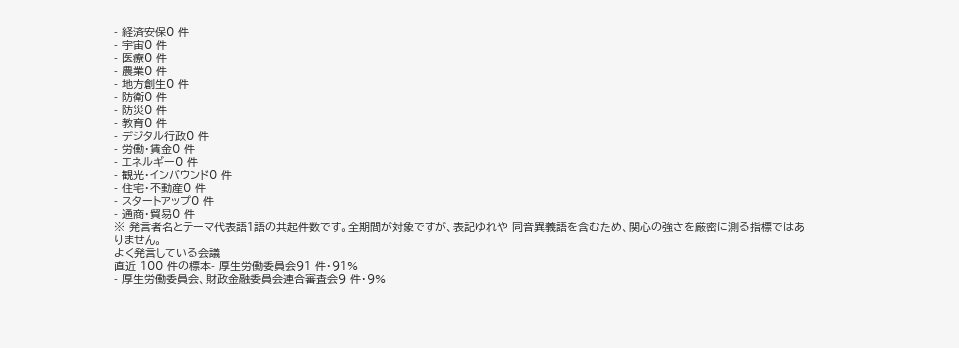- 経済安保0 件
- 宇宙0 件
- 医療0 件
- 農業0 件
- 地方創生0 件
- 防衛0 件
- 防災0 件
- 教育0 件
- デジタル行政0 件
- 労働・賃金0 件
- エネルギー0 件
- 観光・インバウンド0 件
- 住宅・不動産0 件
- スタートアップ0 件
- 通商・貿易0 件
※ 発言者名とテーマ代表語1語の共起件数です。全期間が対象ですが、表記ゆれや 同音異義語を含むため、関心の強さを厳密に測る指標ではありません。
よく発言している会議
直近 100 件の標本- 厚生労働委員会91 件・91%
- 厚生労働委員会、財政金融委員会連合審査会9 件・9%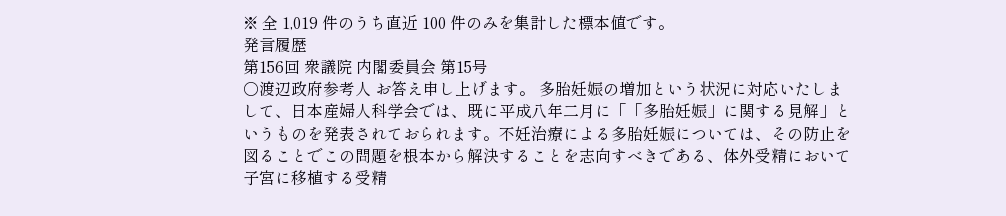※ 全 1,019 件のうち直近 100 件のみを集計した標本値です。
発言履歴
第156回 衆議院 内閣委員会 第15号
○渡辺政府参考人 お答え申し上げます。 多胎妊娠の増加という状況に対応いたしまして、日本産婦人科学会では、既に平成八年二月に「「多胎妊娠」に関する見解」というものを発表されておられます。不妊治療による多胎妊娠については、その防止を図ることでこの問題を根本から解決することを志向すべきである、体外受精において子宮に移植する受精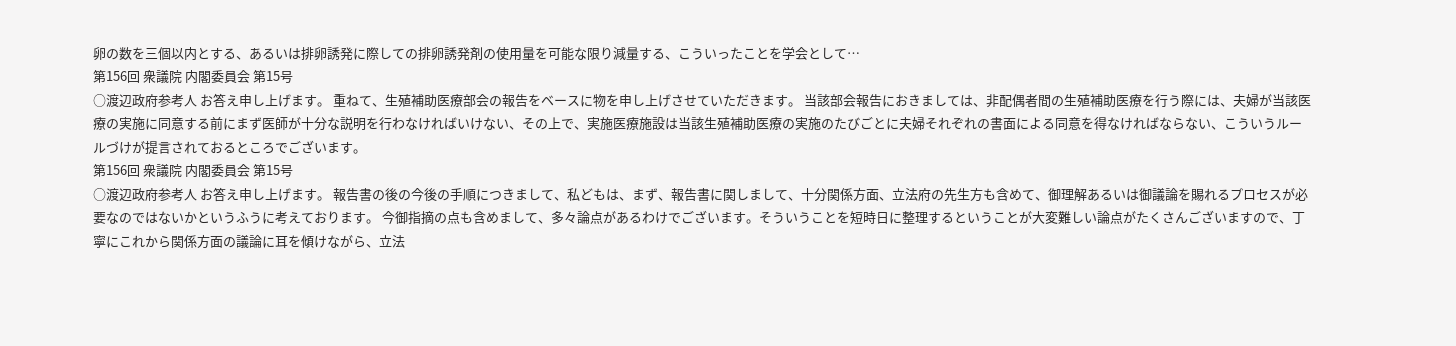卵の数を三個以内とする、あるいは排卵誘発に際しての排卵誘発剤の使用量を可能な限り減量する、こういったことを学会として…
第156回 衆議院 内閣委員会 第15号
○渡辺政府参考人 お答え申し上げます。 重ねて、生殖補助医療部会の報告をベースに物を申し上げさせていただきます。 当該部会報告におきましては、非配偶者間の生殖補助医療を行う際には、夫婦が当該医療の実施に同意する前にまず医師が十分な説明を行わなければいけない、その上で、実施医療施設は当該生殖補助医療の実施のたびごとに夫婦それぞれの書面による同意を得なければならない、こういうルールづけが提言されておるところでございます。
第156回 衆議院 内閣委員会 第15号
○渡辺政府参考人 お答え申し上げます。 報告書の後の今後の手順につきまして、私どもは、まず、報告書に関しまして、十分関係方面、立法府の先生方も含めて、御理解あるいは御議論を賜れるプロセスが必要なのではないかというふうに考えております。 今御指摘の点も含めまして、多々論点があるわけでございます。そういうことを短時日に整理するということが大変難しい論点がたくさんございますので、丁寧にこれから関係方面の議論に耳を傾けながら、立法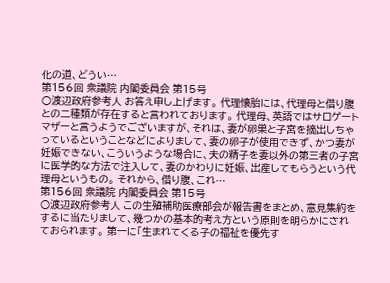化の道、どうい…
第156回 衆議院 内閣委員会 第15号
○渡辺政府参考人 お答え申し上げます。 代理懐胎には、代理母と借り腹との二種類が存在すると言われております。 代理母、英語ではサロゲートマザーと言うようでございますが、それは、妻が卵巣と子宮を摘出しちゃっているということなどによりまして、妻の卵子が使用できず、かつ妻が妊娠できない、こういうような場合に、夫の精子を妻以外の第三者の子宮に医学的な方法で注入して、妻のかわりに妊娠、出産してもらうという代理母というもの。 それから、借り腹、これ…
第156回 衆議院 内閣委員会 第15号
○渡辺政府参考人 この生殖補助医療部会が報告書をまとめ、意見集約をするに当たりまして、幾つかの基本的考え方という原則を明らかにされておられます。 第一に「生まれてくる子の福祉を優先す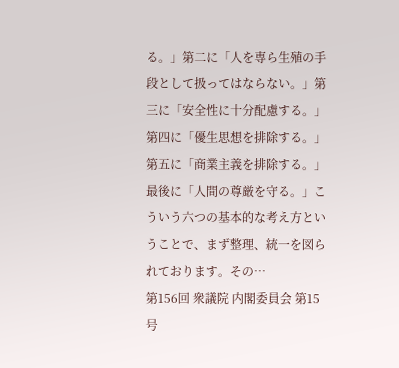る。」第二に「人を専ら生殖の手段として扱ってはならない。」第三に「安全性に十分配慮する。」第四に「優生思想を排除する。」第五に「商業主義を排除する。」最後に「人間の尊厳を守る。」こういう六つの基本的な考え方ということで、まず整理、統一を図られております。その…
第156回 衆議院 内閣委員会 第15号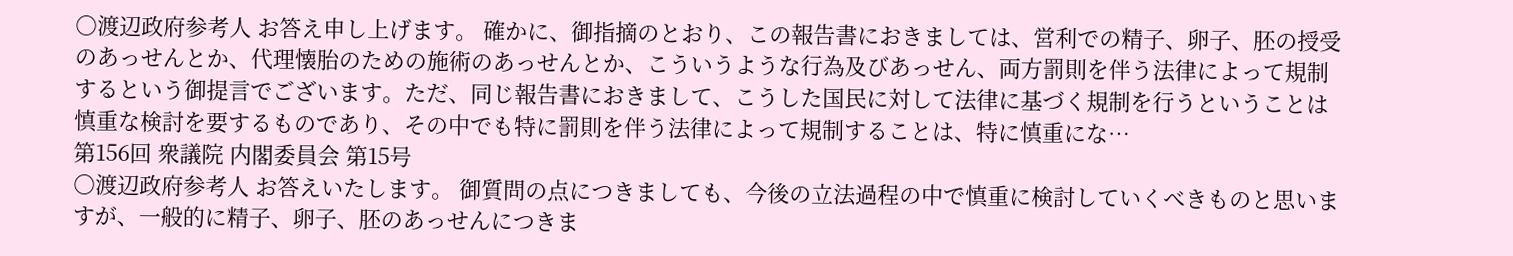○渡辺政府参考人 お答え申し上げます。 確かに、御指摘のとおり、この報告書におきましては、営利での精子、卵子、胚の授受のあっせんとか、代理懐胎のための施術のあっせんとか、こういうような行為及びあっせん、両方罰則を伴う法律によって規制するという御提言でございます。ただ、同じ報告書におきまして、こうした国民に対して法律に基づく規制を行うということは慎重な検討を要するものであり、その中でも特に罰則を伴う法律によって規制することは、特に慎重にな…
第156回 衆議院 内閣委員会 第15号
○渡辺政府参考人 お答えいたします。 御質問の点につきましても、今後の立法過程の中で慎重に検討していくべきものと思いますが、一般的に精子、卵子、胚のあっせんにつきま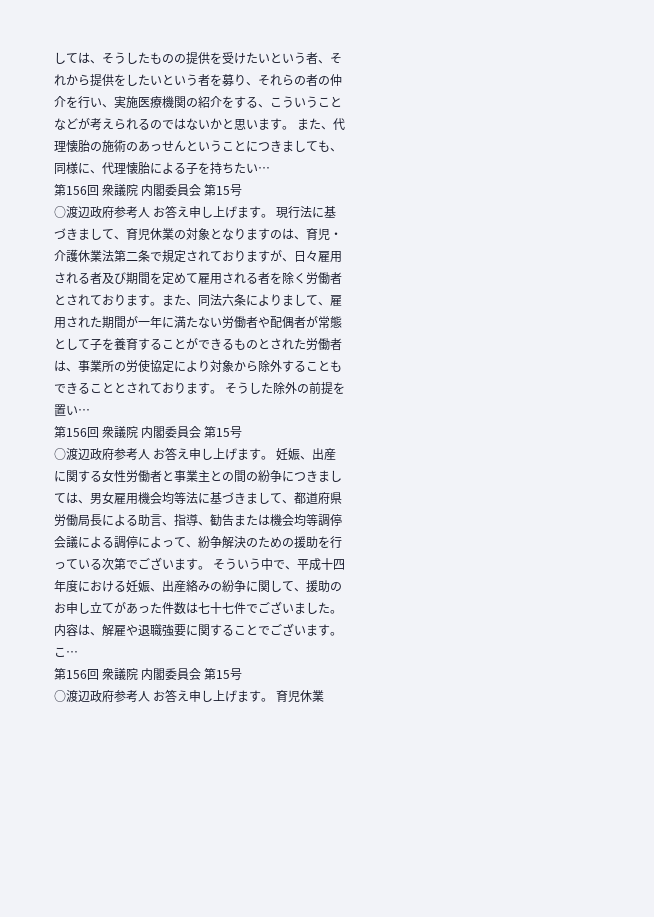しては、そうしたものの提供を受けたいという者、それから提供をしたいという者を募り、それらの者の仲介を行い、実施医療機関の紹介をする、こういうことなどが考えられるのではないかと思います。 また、代理懐胎の施術のあっせんということにつきましても、同様に、代理懐胎による子を持ちたい…
第156回 衆議院 内閣委員会 第15号
○渡辺政府参考人 お答え申し上げます。 現行法に基づきまして、育児休業の対象となりますのは、育児・介護休業法第二条で規定されておりますが、日々雇用される者及び期間を定めて雇用される者を除く労働者とされております。また、同法六条によりまして、雇用された期間が一年に満たない労働者や配偶者が常態として子を養育することができるものとされた労働者は、事業所の労使協定により対象から除外することもできることとされております。 そうした除外の前提を置い…
第156回 衆議院 内閣委員会 第15号
○渡辺政府参考人 お答え申し上げます。 妊娠、出産に関する女性労働者と事業主との間の紛争につきましては、男女雇用機会均等法に基づきまして、都道府県労働局長による助言、指導、勧告または機会均等調停会議による調停によって、紛争解決のための援助を行っている次第でございます。 そういう中で、平成十四年度における妊娠、出産絡みの紛争に関して、援助のお申し立てがあった件数は七十七件でございました。内容は、解雇や退職強要に関することでございます。 こ…
第156回 衆議院 内閣委員会 第15号
○渡辺政府参考人 お答え申し上げます。 育児休業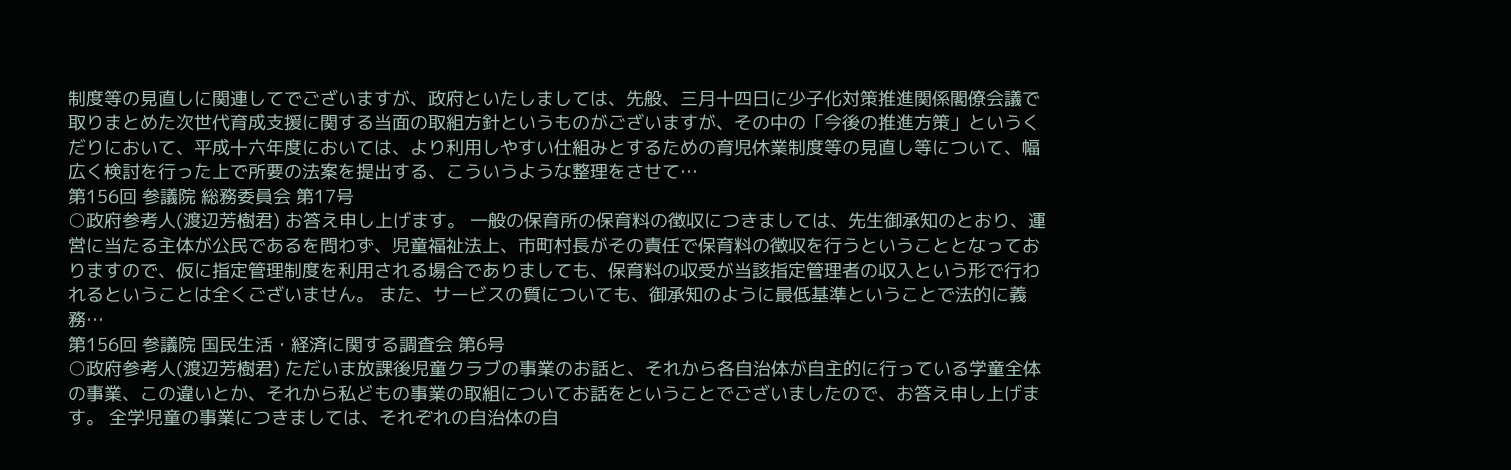制度等の見直しに関連してでございますが、政府といたしましては、先般、三月十四日に少子化対策推進関係閣僚会議で取りまとめた次世代育成支援に関する当面の取組方針というものがございますが、その中の「今後の推進方策」というくだりにおいて、平成十六年度においては、より利用しやすい仕組みとするための育児休業制度等の見直し等について、幅広く検討を行った上で所要の法案を提出する、こういうような整理をさせて…
第156回 参議院 総務委員会 第17号
○政府参考人(渡辺芳樹君) お答え申し上げます。 一般の保育所の保育料の徴収につきましては、先生御承知のとおり、運営に当たる主体が公民であるを問わず、児童福祉法上、市町村長がその責任で保育料の徴収を行うということとなっておりますので、仮に指定管理制度を利用される場合でありましても、保育料の収受が当該指定管理者の収入という形で行われるということは全くございません。 また、サービスの質についても、御承知のように最低基準ということで法的に義務…
第156回 参議院 国民生活・経済に関する調査会 第6号
○政府参考人(渡辺芳樹君) ただいま放課後児童クラブの事業のお話と、それから各自治体が自主的に行っている学童全体の事業、この違いとか、それから私どもの事業の取組についてお話をということでございましたので、お答え申し上げます。 全学児童の事業につきましては、それぞれの自治体の自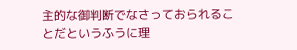主的な御判断でなさっておられることだというふうに理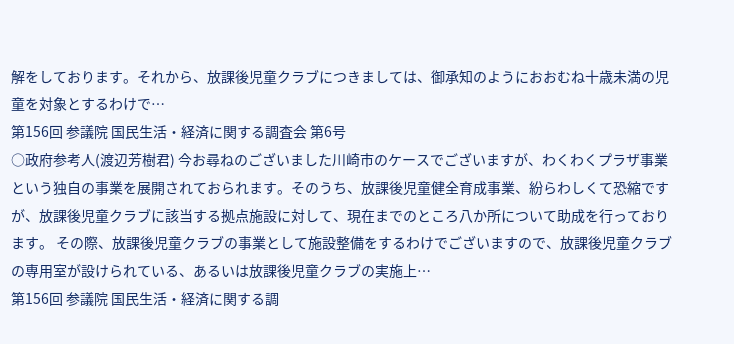解をしております。それから、放課後児童クラブにつきましては、御承知のようにおおむね十歳未満の児童を対象とするわけで…
第156回 参議院 国民生活・経済に関する調査会 第6号
○政府参考人(渡辺芳樹君) 今お尋ねのございました川崎市のケースでございますが、わくわくプラザ事業という独自の事業を展開されておられます。そのうち、放課後児童健全育成事業、紛らわしくて恐縮ですが、放課後児童クラブに該当する拠点施設に対して、現在までのところ八か所について助成を行っております。 その際、放課後児童クラブの事業として施設整備をするわけでございますので、放課後児童クラブの専用室が設けられている、あるいは放課後児童クラブの実施上…
第156回 参議院 国民生活・経済に関する調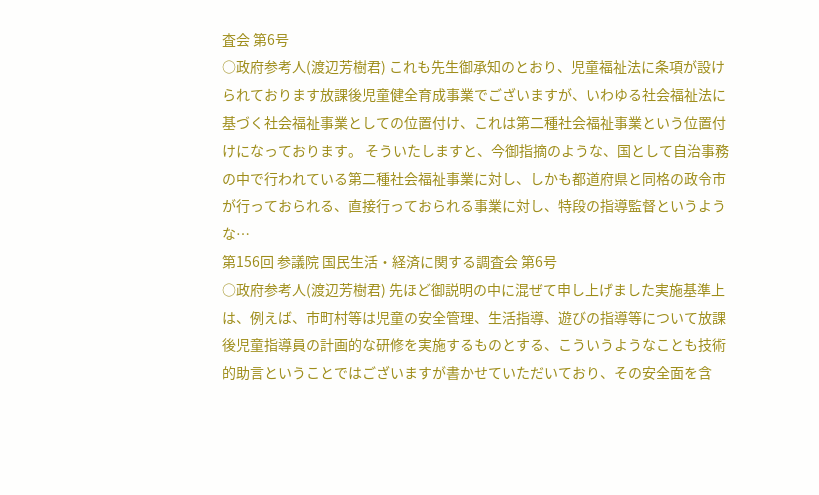査会 第6号
○政府参考人(渡辺芳樹君) これも先生御承知のとおり、児童福祉法に条項が設けられております放課後児童健全育成事業でございますが、いわゆる社会福祉法に基づく社会福祉事業としての位置付け、これは第二種社会福祉事業という位置付けになっております。 そういたしますと、今御指摘のような、国として自治事務の中で行われている第二種社会福祉事業に対し、しかも都道府県と同格の政令市が行っておられる、直接行っておられる事業に対し、特段の指導監督というような…
第156回 参議院 国民生活・経済に関する調査会 第6号
○政府参考人(渡辺芳樹君) 先ほど御説明の中に混ぜて申し上げました実施基準上は、例えば、市町村等は児童の安全管理、生活指導、遊びの指導等について放課後児童指導員の計画的な研修を実施するものとする、こういうようなことも技術的助言ということではございますが書かせていただいており、その安全面を含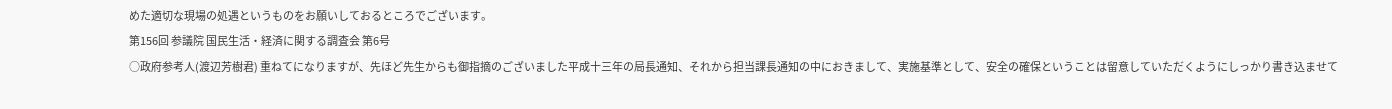めた適切な現場の処遇というものをお願いしておるところでございます。
第156回 参議院 国民生活・経済に関する調査会 第6号
○政府参考人(渡辺芳樹君) 重ねてになりますが、先ほど先生からも御指摘のございました平成十三年の局長通知、それから担当課長通知の中におきまして、実施基準として、安全の確保ということは留意していただくようにしっかり書き込ませて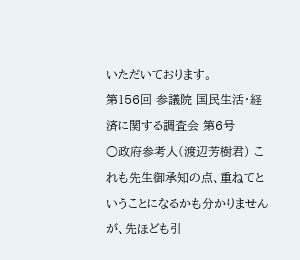いただいております。
第156回 参議院 国民生活・経済に関する調査会 第6号
○政府参考人(渡辺芳樹君) これも先生御承知の点、重ねてということになるかも分かりませんが、先ほども引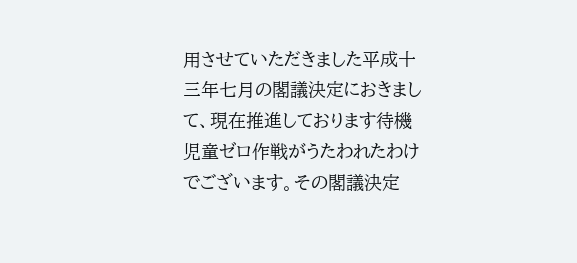用させていただきました平成十三年七月の閣議決定におきまして、現在推進しております待機児童ゼロ作戦がうたわれたわけでございます。その閣議決定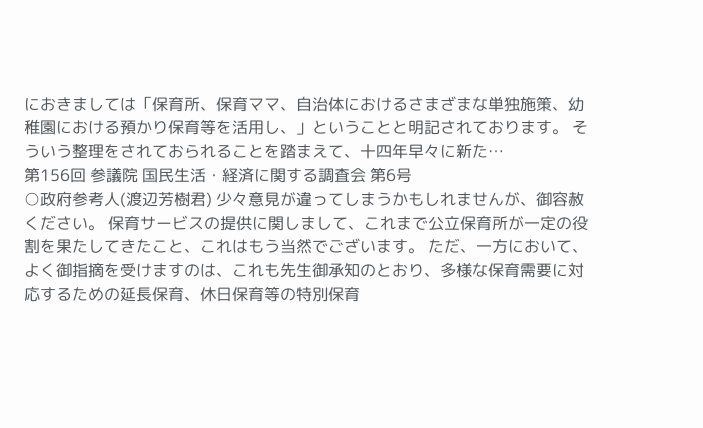におきましては「保育所、保育ママ、自治体におけるさまざまな単独施策、幼稚園における預かり保育等を活用し、」ということと明記されております。 そういう整理をされておられることを踏まえて、十四年早々に新た…
第156回 参議院 国民生活・経済に関する調査会 第6号
○政府参考人(渡辺芳樹君) 少々意見が違ってしまうかもしれませんが、御容赦ください。 保育サービスの提供に関しまして、これまで公立保育所が一定の役割を果たしてきたこと、これはもう当然でございます。 ただ、一方において、よく御指摘を受けますのは、これも先生御承知のとおり、多様な保育需要に対応するための延長保育、休日保育等の特別保育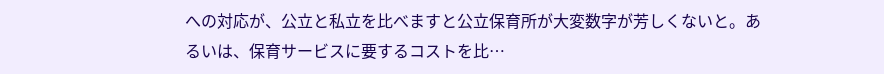への対応が、公立と私立を比べますと公立保育所が大変数字が芳しくないと。あるいは、保育サービスに要するコストを比…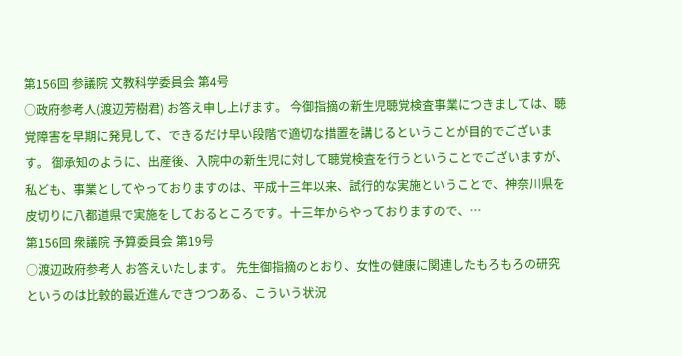第156回 参議院 文教科学委員会 第4号
○政府参考人(渡辺芳樹君) お答え申し上げます。 今御指摘の新生児聴覚検査事業につきましては、聴覚障害を早期に発見して、できるだけ早い段階で適切な措置を講じるということが目的でございます。 御承知のように、出産後、入院中の新生児に対して聴覚検査を行うということでございますが、私ども、事業としてやっておりますのは、平成十三年以来、試行的な実施ということで、神奈川県を皮切りに八都道県で実施をしておるところです。十三年からやっておりますので、…
第156回 衆議院 予算委員会 第19号
○渡辺政府参考人 お答えいたします。 先生御指摘のとおり、女性の健康に関連したもろもろの研究というのは比較的最近進んできつつある、こういう状況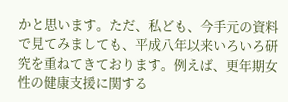かと思います。ただ、私ども、今手元の資料で見てみましても、平成八年以来いろいろ研究を重ねてきております。例えば、更年期女性の健康支援に関する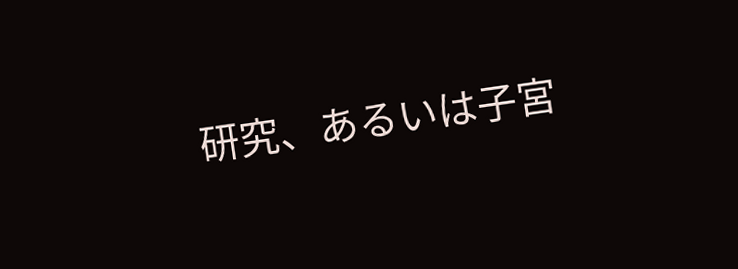研究、あるいは子宮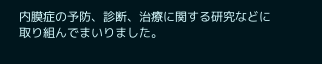内膜症の予防、診断、治療に関する研究などに取り組んでまいりました。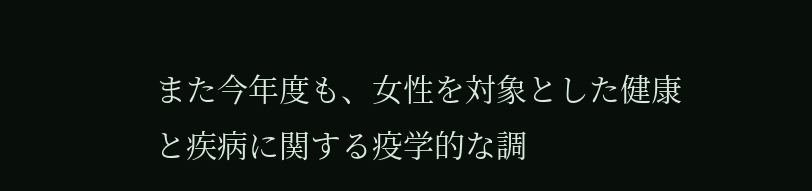また今年度も、女性を対象とした健康と疾病に関する疫学的な調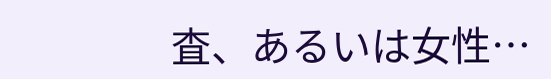査、あるいは女性…